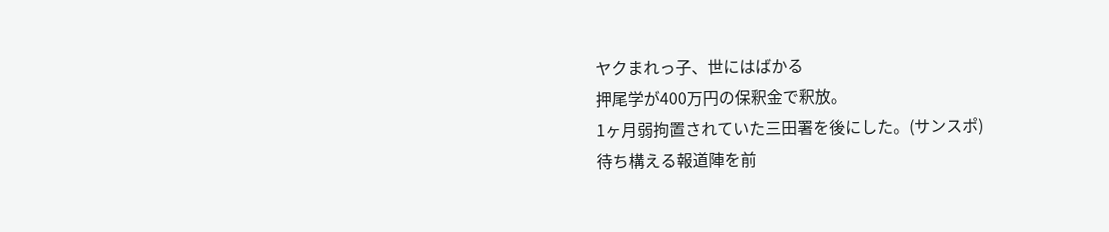ヤクまれっ子、世にはばかる
押尾学が400万円の保釈金で釈放。
1ヶ月弱拘置されていた三田署を後にした。(サンスポ)
待ち構える報道陣を前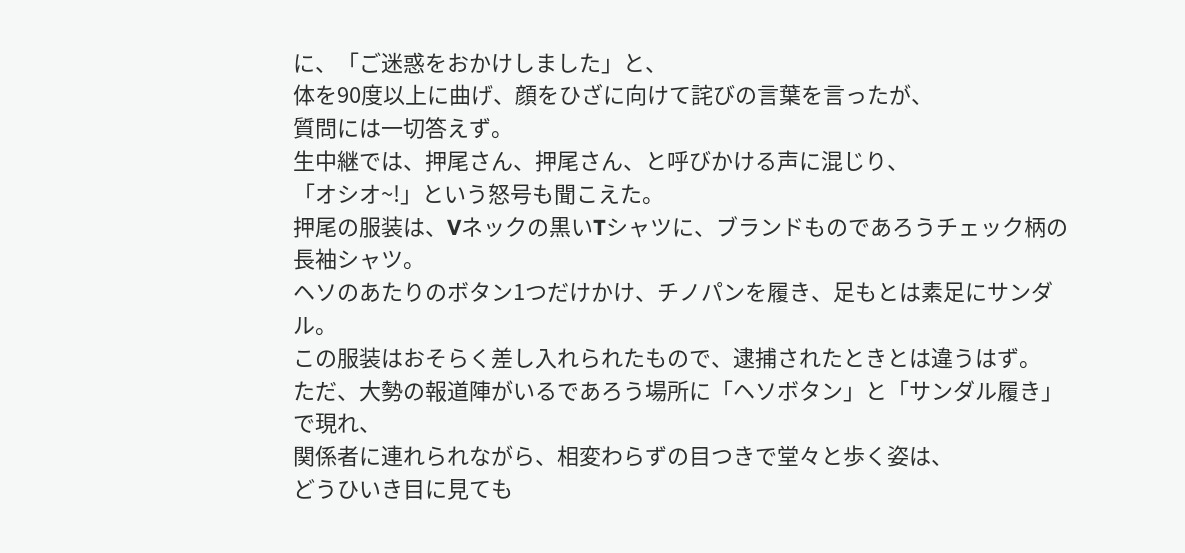に、「ご迷惑をおかけしました」と、
体を90度以上に曲げ、顔をひざに向けて詫びの言葉を言ったが、
質問には一切答えず。
生中継では、押尾さん、押尾さん、と呼びかける声に混じり、
「オシオ~!」という怒号も聞こえた。
押尾の服装は、Vネックの黒いTシャツに、ブランドものであろうチェック柄の長袖シャツ。
ヘソのあたりのボタン1つだけかけ、チノパンを履き、足もとは素足にサンダル。
この服装はおそらく差し入れられたもので、逮捕されたときとは違うはず。
ただ、大勢の報道陣がいるであろう場所に「ヘソボタン」と「サンダル履き」で現れ、
関係者に連れられながら、相変わらずの目つきで堂々と歩く姿は、
どうひいき目に見ても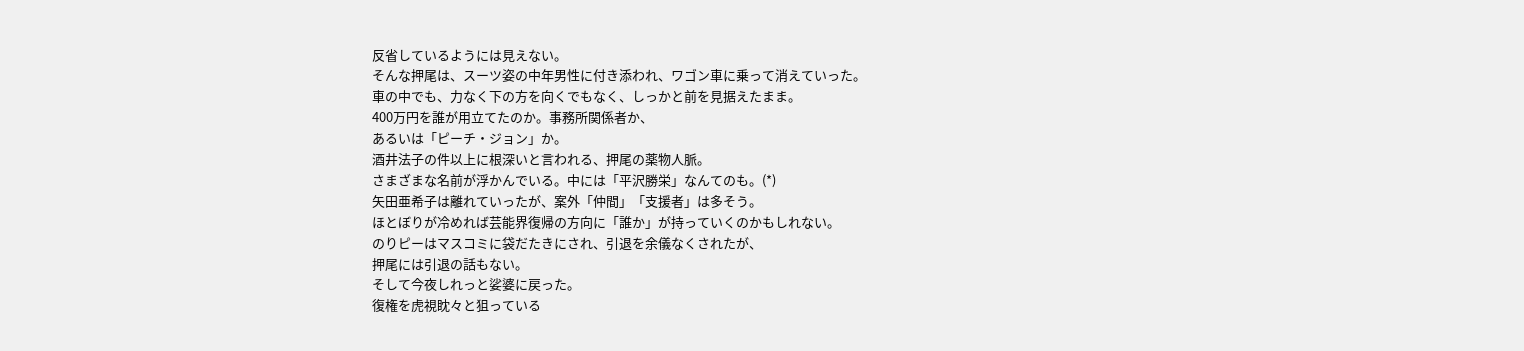反省しているようには見えない。
そんな押尾は、スーツ姿の中年男性に付き添われ、ワゴン車に乗って消えていった。
車の中でも、力なく下の方を向くでもなく、しっかと前を見据えたまま。
400万円を誰が用立てたのか。事務所関係者か、
あるいは「ピーチ・ジョン」か。
酒井法子の件以上に根深いと言われる、押尾の薬物人脈。
さまざまな名前が浮かんでいる。中には「平沢勝栄」なんてのも。(*)
矢田亜希子は離れていったが、案外「仲間」「支援者」は多そう。
ほとぼりが冷めれば芸能界復帰の方向に「誰か」が持っていくのかもしれない。
のりピーはマスコミに袋だたきにされ、引退を余儀なくされたが、
押尾には引退の話もない。
そして今夜しれっと娑婆に戻った。
復権を虎視眈々と狙っている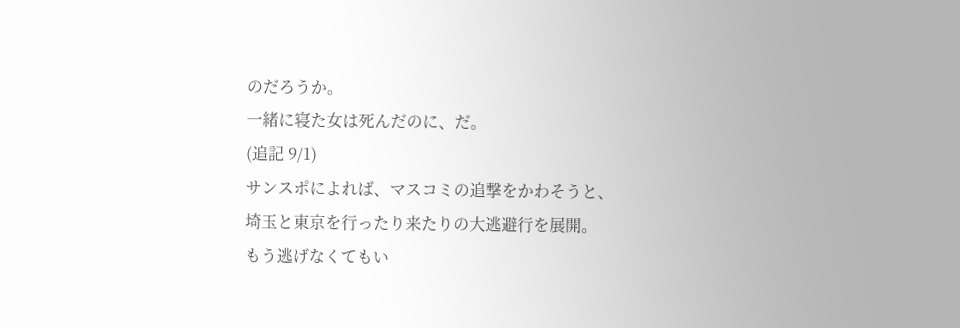のだろうか。
一緒に寝た女は死んだのに、だ。
(追記 9/1)
サンスポによれば、マスコミの追撃をかわそうと、
埼玉と東京を行ったり来たりの大逃避行を展開。
もう逃げなくてもい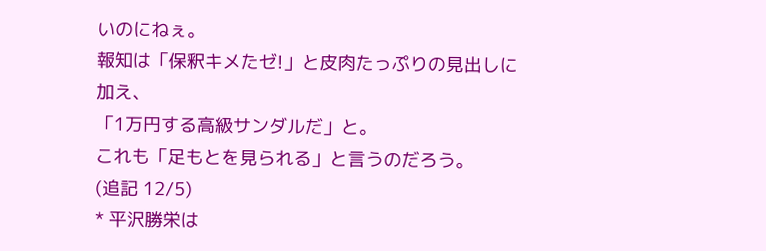いのにねぇ。
報知は「保釈キメたゼ!」と皮肉たっぷりの見出しに加え、
「1万円する高級サンダルだ」と。
これも「足もとを見られる」と言うのだろう。
(追記 12/5)
* 平沢勝栄は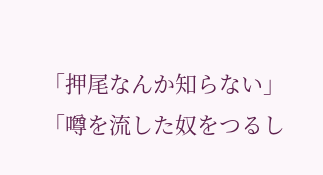「押尾なんか知らない」
「噂を流した奴をつるし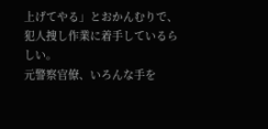上げてやる」とおかんむりで、
犯人捜し作業に着手しているらしい。
元警察官僚、いろんな手を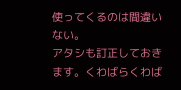使ってくるのは間違いない。
アタシも訂正しておきます。くわばらくわば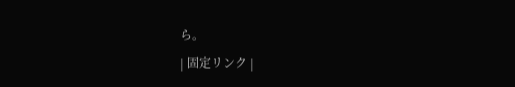ら。
| 固定リンク |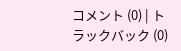コメント (0) | トラックバック (0)